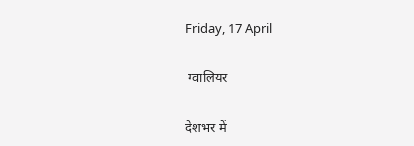Friday, 17 April

 ग्वालियर

देशभर में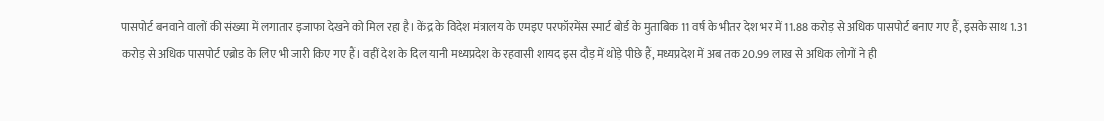पासपोर्ट बनवाने वालों की संख्या में लगातार इजाफा देखने को मिल रहा है। केंद्र के विदेश मंत्रालय के एमइए परफॉरमेंस स्मार्ट बोर्ड के मुताबिक 11 वर्ष के भीतर देश भर में 11.88 करोड़ से अधिक पासपोर्ट बनाए गए हैं, इसके साथ 1.31 करोड़ से अधिक पासपोर्ट एब्रोड के लिए भी जारी किए गए हैं। वहीं देश के दिल यानी मध्यप्रदेश के रहवासी शायद इस दौड़ में थोड़े पीछे हैं, मध्यप्रदेश में अब तक 20.99 लाख से अधिक लोगों ने ही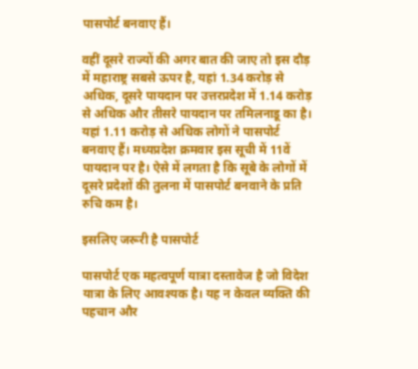पासपोर्ट बनवाए हैं।

वहीं दूसरे राज्यों की अगर बात की जाए तो इस दौड़ में महाराष्ट्र सबसे ऊपर है, यहां 1.34 करोड़ से अधिक, दूसरे पायदान पर उत्तरप्रदेश में 1.14 करोड़ से अधिक और तीसरे पायदान पर तमिलनाडू का है। यहां 1.11 करोड़ से अधिक लोगों ने पासपोर्ट बनवाए हैं। मध्यप्रदेश क्रमवार इस सूची में 11वें पायदान पर है। ऐसे में लगता है कि सूबे के लोगों में दूसरे प्रदेशों की तुलना में पासपोर्ट बनवाने के प्रति रुचि कम है।

इसलिए जरूरी है पासपोर्ट

पासपोर्ट एक महत्वपूर्ण यात्रा दस्तावेज है जो विदेश यात्रा के लिए आवश्यक है। यह न केवल व्यक्ति की पहचान और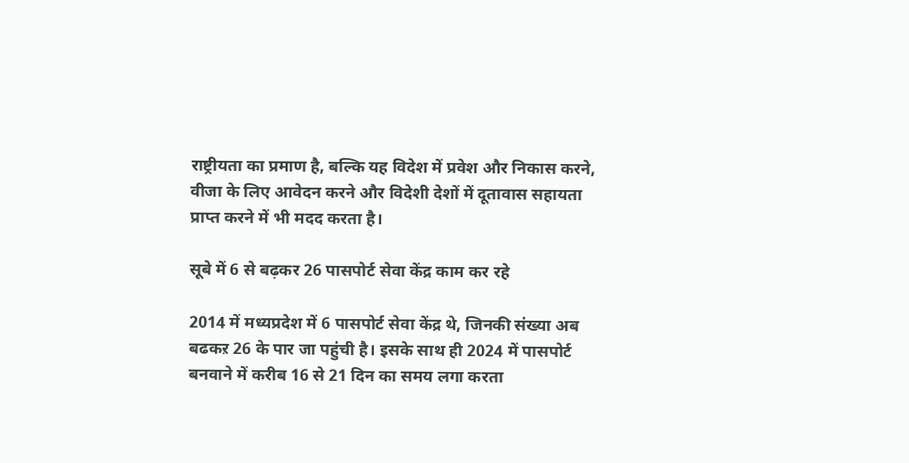राष्ट्रीयता का प्रमाण है, बल्कि यह विदेश में प्रवेश और निकास करने, वीजा के लिए आवेदन करने और विदेशी देशों में दूतावास सहायता प्राप्त करने में भी मदद करता है।

सूबे में 6 से बढ़कर 26 पासपोर्ट सेवा केंद्र काम कर रहे

2014 में मध्यप्रदेश में 6 पासपोर्ट सेवा केंद्र थे, जिनकी संख्या अब बढकऱ 26 के पार जा पहुंची है। इसके साथ ही 2024 में पासपोर्ट बनवाने में करीब 16 से 21 दिन का समय लगा करता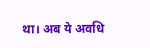था। अब ये अवधि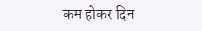कम होकर दिन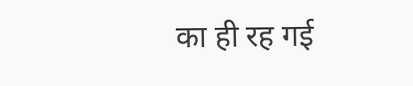का ही रह गई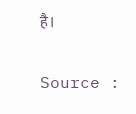है।


Source :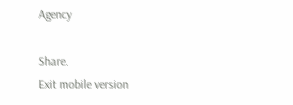Agency

Share.
Exit mobile version